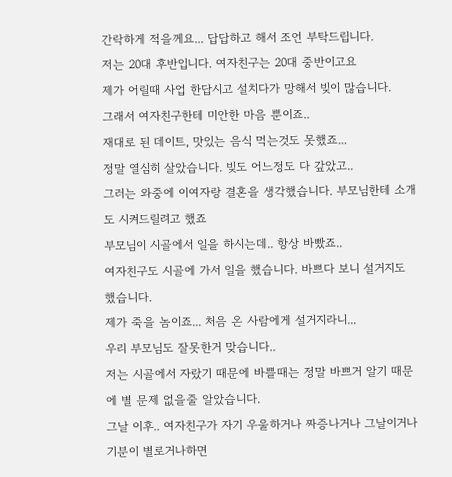간락하게 적을께요... 답답하고 해서 조언 부탁드립니다.
저는 20대 후반입니다. 여자친구는 20대 중반이고요
제가 어릴때 사업 한답시고 설치다가 망해서 빚이 많습니다.
그래서 여자친구한테 미안한 마음 뿐이죠..
재대로 된 데이트, 맛있는 음식 먹는것도 못했죠...
정말 열심히 살았습니다. 빚도 어느정도 다 갚았고..
그러는 와중에 이여자랑 결혼을 생각했습니다. 부모님한테 소개도 시켜드릴려고 했죠
부모님이 시골에서 일을 하시는데.. 항상 바빴죠..
여자친구도 시골에 가서 일을 했습니다. 바쁘다 보니 설거지도 했습니다.
제가 죽을 놈이죠... 처음 온 사람에게 설거지라니...
우리 부모님도 잘못한거 맞습니다..
저는 시골에서 자랐기 때문에 바쁠때는 정말 바쁘거 알기 때문에 별 문제 없을줄 알았습니다.
그날 이후.. 여자친구가 자기 우울하거나 짜증나거나 그날이거나 기분이 별로거나하면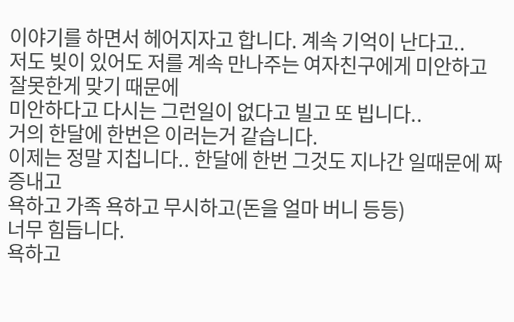이야기를 하면서 헤어지자고 합니다. 계속 기억이 난다고..
저도 빚이 있어도 저를 계속 만나주는 여자친구에게 미안하고 잘못한게 맞기 때문에
미안하다고 다시는 그런일이 없다고 빌고 또 빕니다..
거의 한달에 한번은 이러는거 같습니다.
이제는 정말 지칩니다.. 한달에 한번 그것도 지나간 일때문에 짜증내고
욕하고 가족 욕하고 무시하고(돈을 얼마 버니 등등)
너무 힘듭니다.
욕하고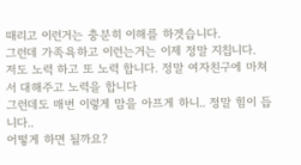때리고 이런거는 충분히 이해를 하겟습니다.
그런데 가족욕하고 이런는거는 이제 정말 지칩니다.
저도 노력 하고 또 노력 합니다. 정말 여자친구에 마쳐서 대해주고 노력을 합니다
그런데도 매번 이렇게 맘을 아프게 하니.. 정말 힘이 듭니다..
어떻게 하면 될까요?